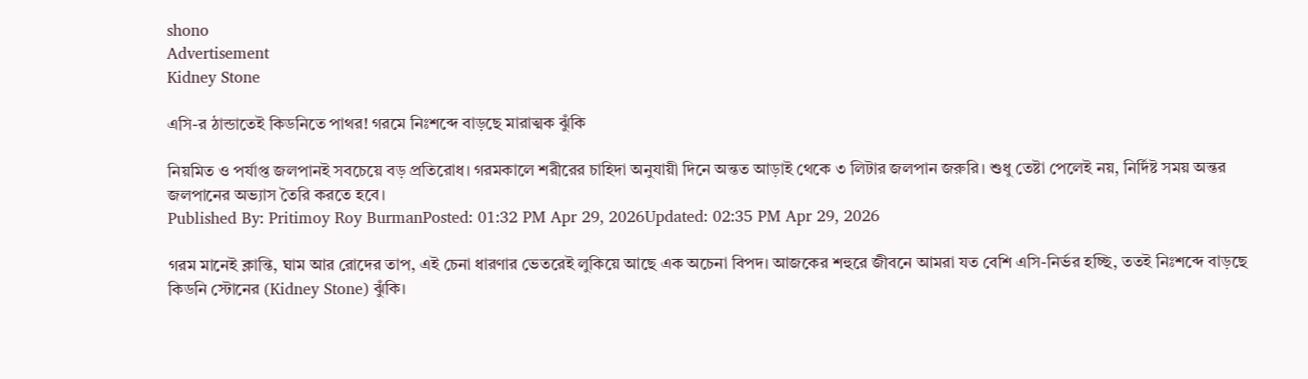shono
Advertisement
Kidney Stone

এসি-র ঠান্ডাতেই কিডনিতে পাথর! গরমে নিঃশব্দে বাড়ছে মারাত্মক ঝুঁকি

নিয়মিত ও পর্যাপ্ত জলপানই সবচেয়ে বড় প্রতিরোধ। গরমকালে শরীরের চাহিদা অনুযায়ী দিনে অন্তত আড়াই থেকে ৩ লিটার জলপান জরুরি। শুধু তেষ্টা পেলেই নয়, নির্দিষ্ট সময় অন্তর জলপানের অভ্যাস তৈরি করতে হবে।
Published By: Pritimoy Roy BurmanPosted: 01:32 PM Apr 29, 2026Updated: 02:35 PM Apr 29, 2026

গরম মানেই ক্লান্তি, ঘাম আর রোদের তাপ, এই চেনা ধারণার ভেতরেই লুকিয়ে আছে এক অচেনা বিপদ। আজকের শহুরে জীবনে আমরা যত বেশি এসি-নির্ভর হচ্ছি, ততই নিঃশব্দে বাড়ছে কিডনি স্টোনের (Kidney Stone) ঝুঁকি।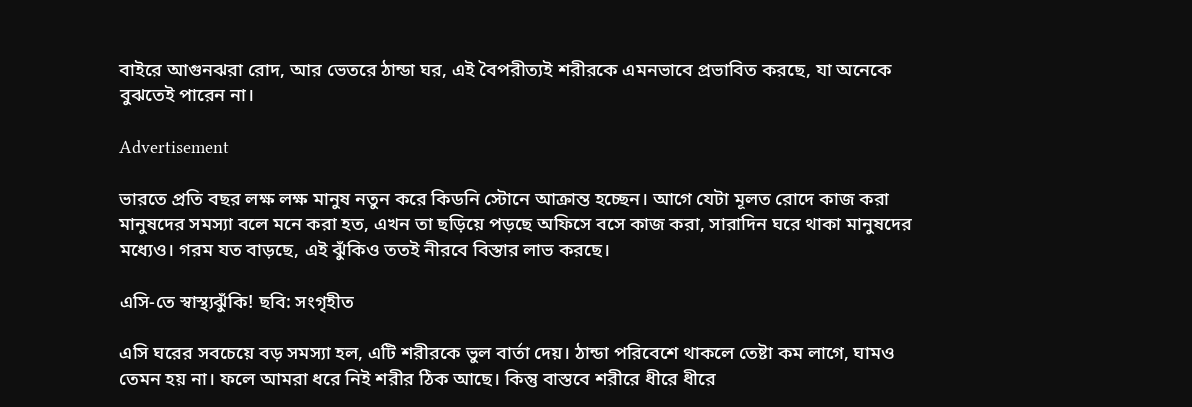বাইরে আগুনঝরা রোদ, আর ভেতরে ঠান্ডা ঘর, এই বৈপরীত্যই শরীরকে এমনভাবে প্রভাবিত করছে, যা অনেকে বুঝতেই পারেন না।

Advertisement

ভারতে প্রতি বছর লক্ষ লক্ষ মানুষ নতুন করে কিডনি স্টোনে আক্রান্ত হচ্ছেন। আগে যেটা মূলত রোদে কাজ করা মানুষদের সমস্যা বলে মনে করা হত, এখন তা ছড়িয়ে পড়ছে অফিসে বসে কাজ করা, সারাদিন ঘরে থাকা মানুষদের মধ্যেও। গরম যত বাড়ছে, এই ঝুঁকিও ততই নীরবে বিস্তার লাভ করছে।

এসি-তে স্বাস্থ্যঝুঁকি! ছবি: সংগৃহীত

এসি ঘরের সবচেয়ে বড় সমস্যা হল, এটি শরীরকে ভুল বার্তা দেয়। ঠান্ডা পরিবেশে থাকলে তেষ্টা কম লাগে, ঘামও তেমন হয় না। ফলে আমরা ধরে নিই শরীর ঠিক আছে। কিন্তু বাস্তবে শরীরে ধীরে ধীরে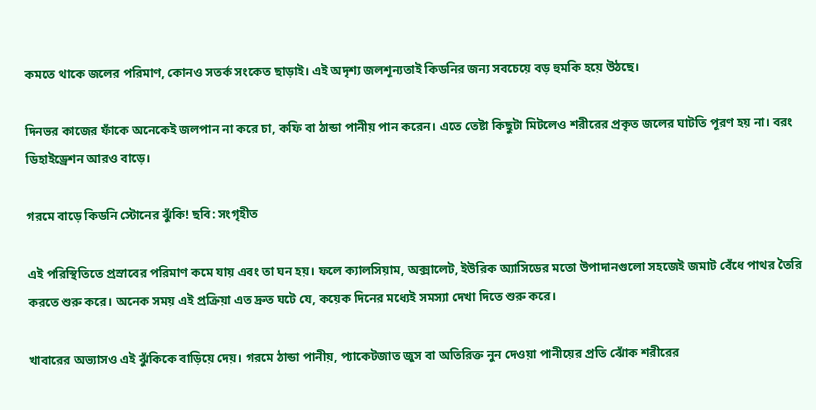কমতে থাকে জলের পরিমাণ, কোনও সতর্ক সংকেত ছাড়াই। এই অদৃশ্য জলশূন্যতাই কিডনির জন্য সবচেয়ে বড় হুমকি হয়ে উঠছে।

দিনভর কাজের ফাঁকে অনেকেই জলপান না করে চা, কফি বা ঠান্ডা পানীয় পান করেন। এতে তেষ্টা কিছুটা মিটলেও শরীরের প্রকৃত জলের ঘাটতি পূরণ হয় না। বরং ডিহাইড্রেশন আরও বাড়ে।

গরমে বাড়ে কিডনি স্টোনের ঝুঁকি! ছবি: সংগৃহীত

এই পরিস্থিতিতে প্রস্রাবের পরিমাণ কমে যায় এবং তা ঘন হয়। ফলে ক্যালসিয়াম, অক্সালেট, ইউরিক অ্যাসিডের মতো উপাদানগুলো সহজেই জমাট বেঁধে পাথর তৈরি করতে শুরু করে। অনেক সময় এই প্রক্রিয়া এত দ্রুত ঘটে যে, কয়েক দিনের মধ্যেই সমস্যা দেখা দিতে শুরু করে।

খাবারের অভ্যাসও এই ঝুঁকিকে বাড়িয়ে দেয়। গরমে ঠান্ডা পানীয়, প্যাকেটজাত জুস বা অতিরিক্ত নুন দেওয়া পানীয়ের প্রতি ঝোঁক শরীরের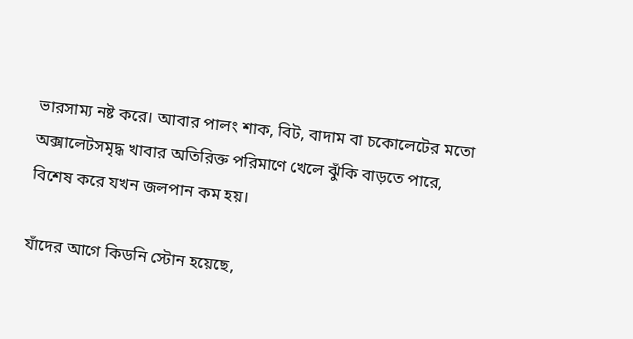ভারসাম্য নষ্ট করে। আবার পালং শাক, বিট, বাদাম বা চকোলেটের মতো অক্সালেটসমৃদ্ধ খাবার অতিরিক্ত পরিমাণে খেলে ঝুঁকি বাড়তে পারে, বিশেষ করে যখন জলপান কম হয়।

যাঁদের আগে কিডনি স্টোন হয়েছে,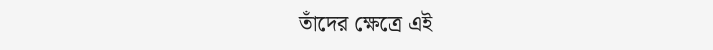তাঁদের ক্ষেত্রে এই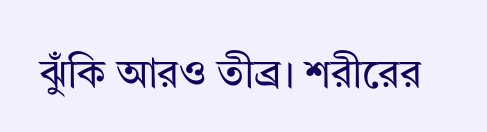ঝুঁকি আরও তীব্র। শরীরের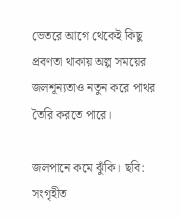ভেতরে আগে থেকেই কিছু প্রবণতা থাকায় অল্প সময়ের জলশূন্যতাও নতুন করে পাথর তৈরি করতে পারে।

জলপানে কমে ঝুঁকি। ছবি: সংগৃহীত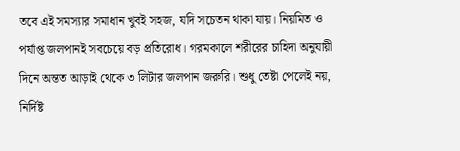তবে এই সমস্যার সমাধান খুবই সহজ, যদি সচেতন থাকা যায়। নিয়মিত ও পর্যাপ্ত জলপানই সবচেয়ে বড় প্রতিরোধ। গরমকালে শরীরের চাহিদা অনুযায়ী দিনে অন্তত আড়াই থেকে ৩ লিটার জলপান জরুরি। শুধু তেষ্টা পেলেই নয়, নির্দিষ্ট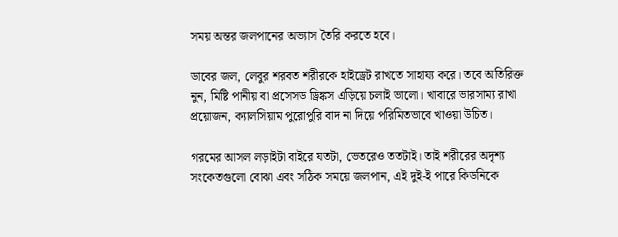সময় অন্তর জলপানের অভ্যাস তৈরি করতে হবে।

ডাবের জল, লেবুর শরবত শরীরকে হাইড্রেট রাখতে সাহায্য করে। তবে অতিরিক্ত নুন, মিষ্টি পানীয় বা প্রসেসড ড্রিঙ্কস এড়িয়ে চলাই ভালো। খাবারে ভারসাম্য রাখা প্রয়োজন, ক্যালসিয়াম পুরোপুরি বাদ না দিয়ে পরিমিতভাবে খাওয়া উচিত।

গরমের আসল লড়াইটা বাইরে যতটা, ভেতরেও ততটাই। তাই শরীরের অদৃশ্য সংকেতগুলো বোঝা এবং সঠিক সময়ে জলপান, এই দুই-ই পারে কিডনিকে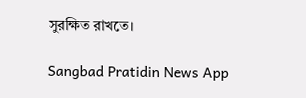সুরক্ষিত রাখতে।

Sangbad Pratidin News App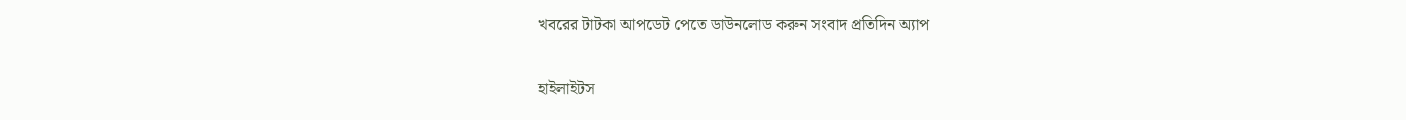খবরের টাটকা আপডেট পেতে ডাউনলোড করুন সংবাদ প্রতিদিন অ্যাপ

হাইলাইটস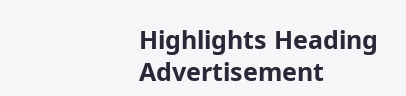Highlights Heading
Advertisement